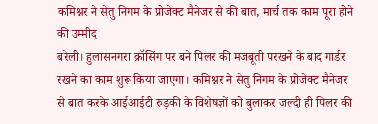कमिश्नर ने सेतु निगम के प्रोजेक्ट मैनेजर से की बात, मार्च तक काम पूरा होने की उम्मीद
बरेली। हुलासनगरा क्रॉसिंग पर बने पिलर की मजबूती परखने के बाद गार्डर रखने का काम शुरू किया जाएगा। कमिश्नर ने सेतु निगम के प्रोजेक्ट मैनेजर से बात करके आईआईटी रुड़की के विशेषज्ञों को बुलाकर जल्दी ही पिलर की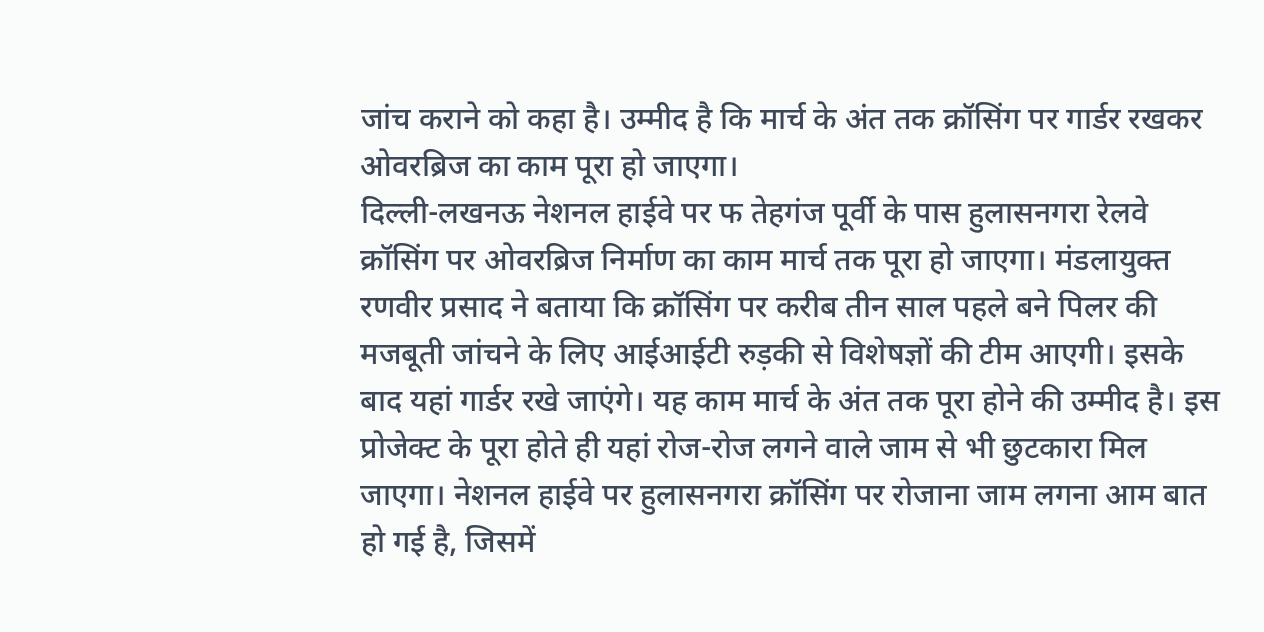जांच कराने को कहा है। उम्मीद है कि मार्च के अंत तक क्रॉसिंग पर गार्डर रखकर ओवरब्रिज का काम पूरा हो जाएगा।
दिल्ली-लखनऊ नेशनल हाईवे पर फ तेहगंज पूर्वी के पास हुलासनगरा रेलवे क्रॉसिंग पर ओवरब्रिज निर्माण का काम मार्च तक पूरा हो जाएगा। मंडलायुक्त रणवीर प्रसाद ने बताया कि क्रॉसिंग पर करीब तीन साल पहले बने पिलर की मजबूती जांचने के लिए आईआईटी रुड़की से विशेषज्ञों की टीम आएगी। इसके बाद यहां गार्डर रखे जाएंगे। यह काम मार्च के अंत तक पूरा होने की उम्मीद है। इस प्रोजेक्ट के पूरा होते ही यहां रोज-रोज लगने वाले जाम से भी छुटकारा मिल जाएगा। नेशनल हाईवे पर हुलासनगरा क्रॉसिंग पर रोजाना जाम लगना आम बात हो गई है, जिसमें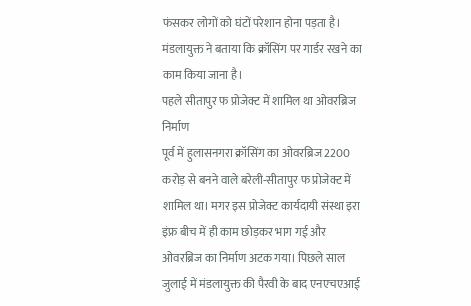फंसकर लोगों को घंटों परेशान होना पड़ता है। मंडलायुक्त ने बताया कि क्रॉसिंग पर गार्डर रखने का काम किया जाना है।
पहले सीतापुर फ प्रोजेक्ट में शामिल था ओवरब्रिज निर्माण
पूर्व में हुलासनगरा क्रॉसिंग का ओवरब्रिज 2200 करोड़ से बनने वाले बरेली-सीतापुर फ प्रोजेक्ट में शामिल था। मगर इस प्रोजेक्ट कार्यदायी संस्था इरा इंफ्र बीच में ही काम छोड़कर भाग गई और ओवरब्रिज का निर्माण अटक गया। पिछले साल जुलाई में मंडलायुक्त की पैरवी के बाद एनएचएआई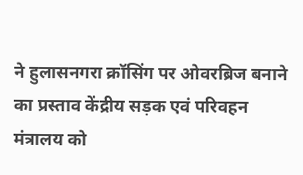ने हुलासनगरा क्रॉसिंग पर ओवरब्रिज बनाने का प्रस्ताव केंद्रीय सड़क एवं परिवहन मंत्रालय को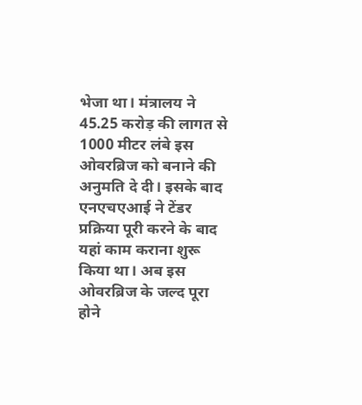भेजा था। मंत्रालय ने 45.25 करोड़ की लागत से 1000 मीटर लंबे इस ओवरब्रिज को बनाने की अनुमति दे दी। इसके बाद एनएचएआई ने टेंडर प्रक्रिया पूरी करने के बाद यहां काम कराना शुरू किया था। अब इस ओवरब्रिज के जल्द पूरा होने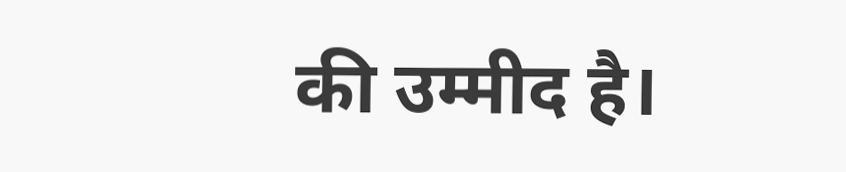की उम्मीद है।